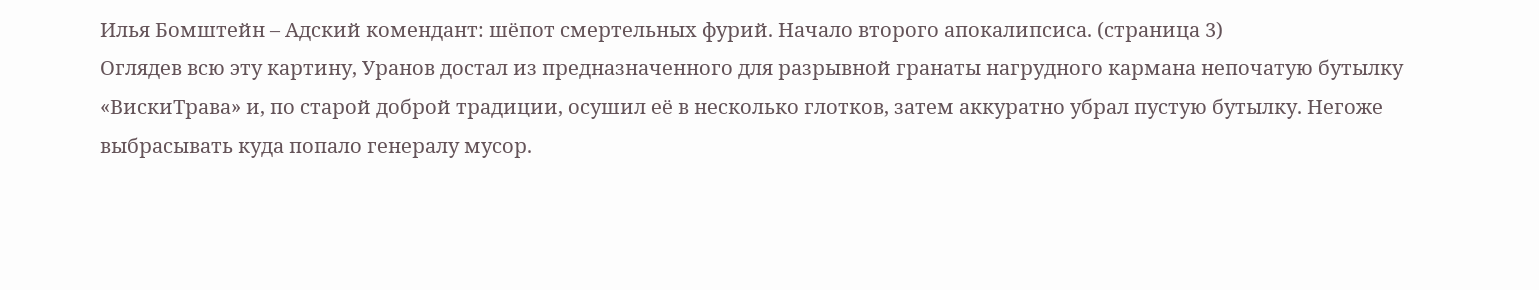Илья Бомштейн – Адский комендант: шёпот смертельных фурий. Начало второго апокалипсиса. (страница 3)
Оглядев всю эту картину, Уранов достал из предназначенного для разрывной гранаты нагрудного кармана непочатую бутылку «ВискиТрава» и, по старой доброй традиции, осушил её в несколько глотков, затем аккуратно убрал пустую бутылку. Негоже выбрасывать куда попало генералу мусор.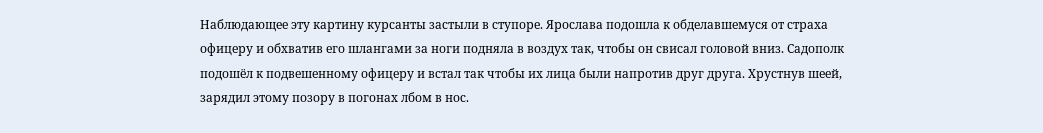Наблюдающее эту картину курсанты застыли в ступоре. Ярослава подошла к обделавшемуся от страха офицеру и обхватив его шлангами за ноги подняла в воздух так, чтобы он свисал головой вниз. Садополк подошёл к подвешенному офицеру и встал так чтобы их лица были напротив друг друга. Хрустнув шеей, зарядил этому позору в погонах лбом в нос.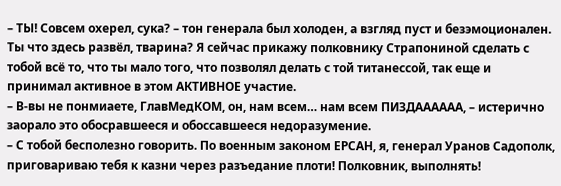– ТЫ! Совсем охерел, сука? – тон генерала был холоден, а взгляд пуст и безэмоционален. Ты что здесь развёл, тварина? Я сейчас прикажу полковнику Страпониной сделать с тобой всё то, что ты мало того, что позволял делать с той титанессой, так еще и принимал активное в этом АКТИВНОЕ участие.
– В-вы не понмиаете, ГлавМедКОМ, он, нам всем… нам всем ПИЗДАААААА, – истерично заорало это обосравшееся и обоссавшееся недоразумение.
– С тобой бесполезно говорить. По военным законом ЕРСАН, я, генерал Уранов Садополк, приговариваю тебя к казни через разъедание плоти! Полковник, выполнять!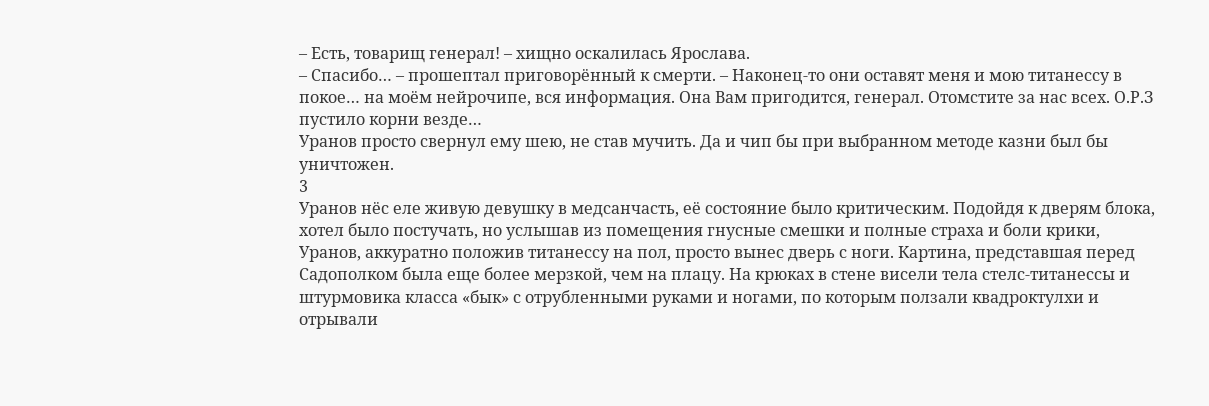– Есть, товарищ генерал! – хищно оскалилась Ярослава.
– Спасибо… – прошептал приговорённый к смерти. – Наконец-то они оставят меня и мою титанессу в покое… на моём нейрочипе, вся информация. Она Вам пригодится, генерал. Отомстите за нас всех. О.Р.З пустило корни везде…
Уранов просто свернул ему шею, не став мучить. Да и чип бы при выбранном методе казни был бы уничтожен.
3
Уранов нёс еле живую девушку в медсанчасть, её состояние было критическим. Подойдя к дверям блока, хотел было постучать, но услышав из помещения гнусные смешки и полные страха и боли крики, Уранов, аккуратно положив титанессу на пол, просто вынес дверь с ноги. Картина, представшая перед Садополком была еще более мерзкой, чем на плацу. На крюках в стене висели тела стелс-титанессы и штурмовика класса «бык» с отрубленными руками и ногами, по которым ползали квадроктулхи и отрывали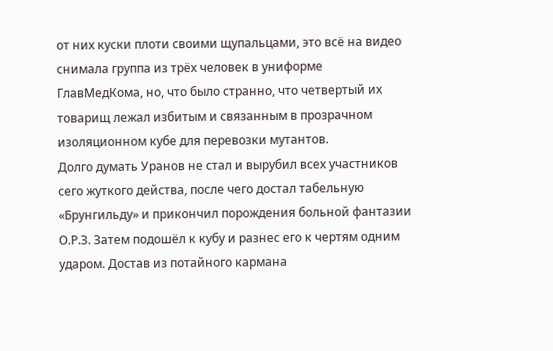от них куски плоти своими щупальцами, это всё на видео снимала группа из трёх человек в униформе ГлавМедКома, но, что было странно, что четвертый их товарищ лежал избитым и связанным в прозрачном изоляционном кубе для перевозки мутантов.
Долго думать Уранов не стал и вырубил всех участников сего жуткого действа, после чего достал табельную «Брунгильду» и прикончил порождения больной фантазии О.Р.З. Затем подошёл к кубу и разнес его к чертям одним ударом. Достав из потайного кармана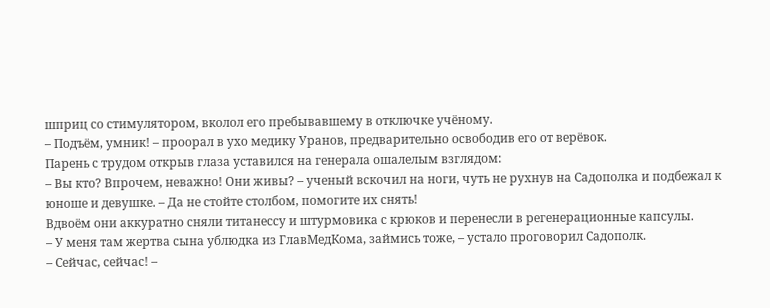шприц со стимулятором, вколол его пребывавшему в отключке учёному.
– Подъём, умник! – проорал в ухо медику Уранов, предварительно освободив его от верёвок.
Парень с трудом открыв глаза уставился на генерала ошалелым взглядом:
– Вы кто? Впрочем, неважно! Они живы? – ученый вскочил на ноги, чуть не рухнув на Садополка и подбежал к юноше и девушке. – Да не стойте столбом, помогите их снять!
Вдвоём они аккуратно сняли титанессу и штурмовика с крюков и перенесли в регенерационные капсулы.
– У меня там жертва сына ублюдка из ГлавМедКома, займись тоже, – устало проговорил Садополк.
– Сейчас, сейчас! –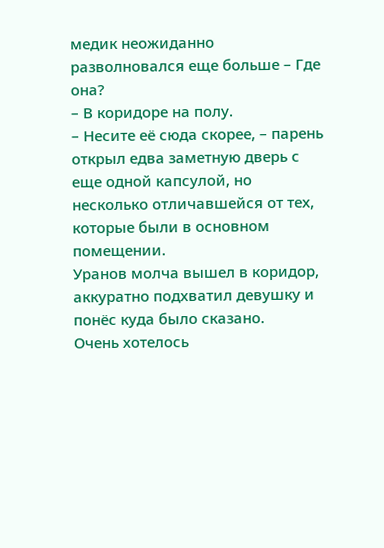медик неожиданно разволновался еще больше – Где она?
– В коридоре на полу.
– Несите её сюда скорее, – парень открыл едва заметную дверь с еще одной капсулой, но несколько отличавшейся от тех, которые были в основном помещении.
Уранов молча вышел в коридор, аккуратно подхватил девушку и понёс куда было сказано.
Очень хотелось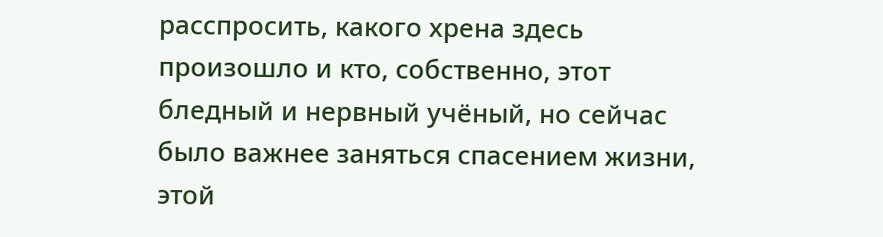расспросить, какого хрена здесь произошло и кто, собственно, этот бледный и нервный учёный, но сейчас было важнее заняться спасением жизни, этой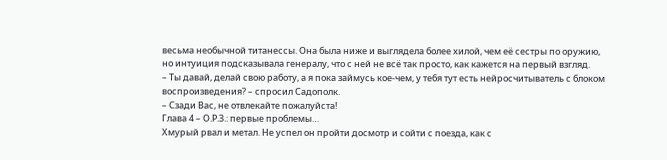весьма необычной титанессы. Она была ниже и выглядела более хилой, чем её сестры по оружию, но интуиция подсказывала генералу, что с ней не всё так просто, как кажется на первый взгляд.
– Ты давай, делай свою работу, а я пока займусь кое-чем, у тебя тут есть нейросчитыватель с блоком воспроизведения? – спросил Садополк.
– Сзади Вас, не отвлекайте пожалуйста!
Глава 4 – О.Р.З.: первые проблемы…
Хмурый рвал и метал. Не успел он пройти досмотр и сойти с поезда, как с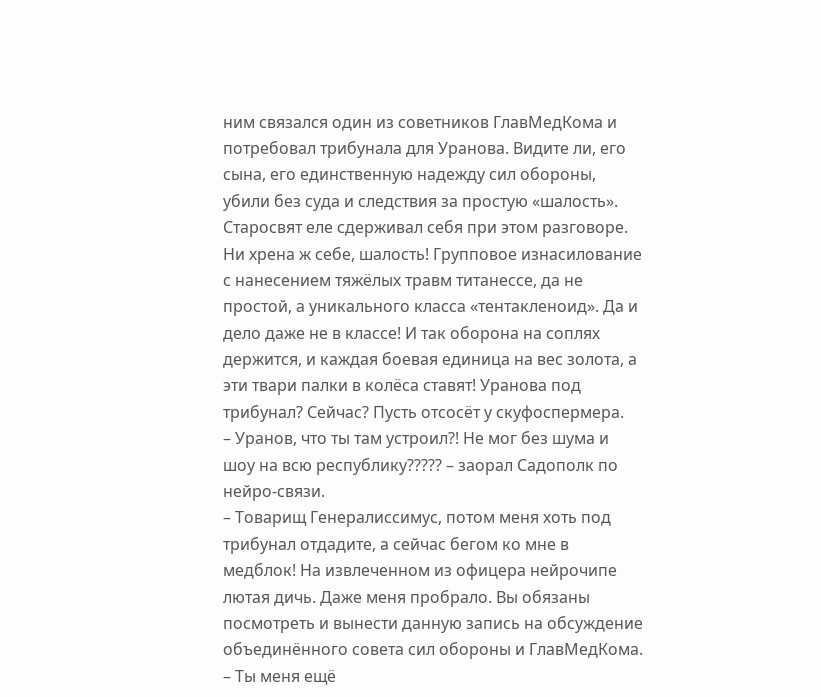ним связался один из советников ГлавМедКома и потребовал трибунала для Уранова. Видите ли, его сына, его единственную надежду сил обороны, убили без суда и следствия за простую «шалость». Старосвят еле сдерживал себя при этом разговоре. Ни хрена ж себе, шалость! Групповое изнасилование с нанесением тяжёлых травм титанессе, да не простой, а уникального класса «тентакленоид». Да и дело даже не в классе! И так оборона на соплях держится, и каждая боевая единица на вес золота, а эти твари палки в колёса ставят! Уранова под трибунал? Сейчас? Пусть отсосёт у скуфоспермера.
– Уранов, что ты там устроил?! Не мог без шума и шоу на всю республику????? – заорал Садополк по нейро-связи.
– Товарищ Генералиссимус, потом меня хоть под трибунал отдадите, а сейчас бегом ко мне в медблок! На извлеченном из офицера нейрочипе лютая дичь. Даже меня пробрало. Вы обязаны посмотреть и вынести данную запись на обсуждение объединённого совета сил обороны и ГлавМедКома.
– Ты меня ещё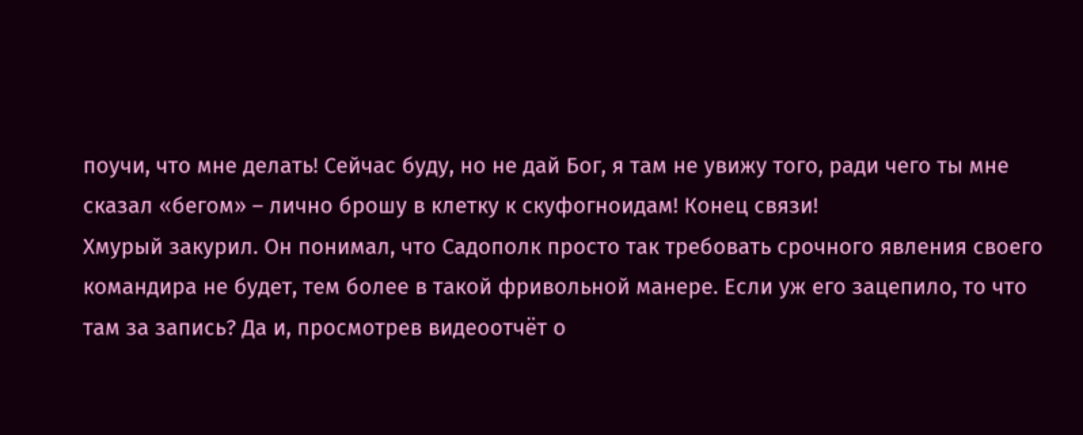поучи, что мне делать! Сейчас буду, но не дай Бог, я там не увижу того, ради чего ты мне сказал «бегом» – лично брошу в клетку к скуфогноидам! Конец связи!
Хмурый закурил. Он понимал, что Садополк просто так требовать срочного явления своего командира не будет, тем более в такой фривольной манере. Если уж его зацепило, то что там за запись? Да и, просмотрев видеоотчёт о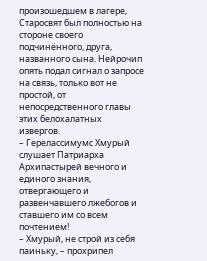произошедшем в лагере, Старосвят был полностью на стороне своего подчинённого, друга, названного сына. Нейрочип опять подал сигнал о запросе на связь, только вот не простой, от непосредственного главы этих белохалатных извергов.
– Герелассимумс Хмурый слушает Патриарха Архипастырей вечного и единого знания, отвергающего и развенчавшего лжебогов и ставшего им со всем почтением!
– Хмурый, не строй из себя паиньку, – прохрипел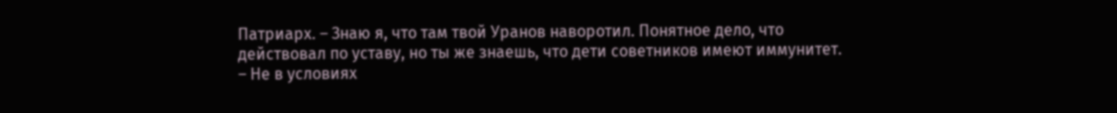Патриарх. – Знаю я, что там твой Уранов наворотил. Понятное дело, что действовал по уставу, но ты же знаешь, что дети советников имеют иммунитет.
– Не в условиях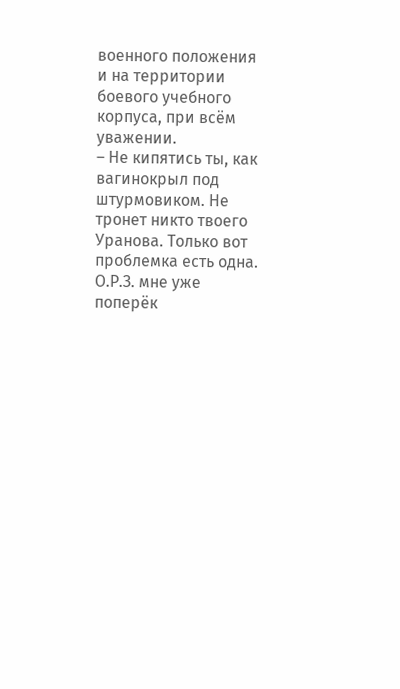военного положения и на территории боевого учебного корпуса, при всём уважении.
– Не кипятись ты, как вагинокрыл под штурмовиком. Не тронет никто твоего Уранова. Только вот проблемка есть одна. О.Р.З. мне уже поперёк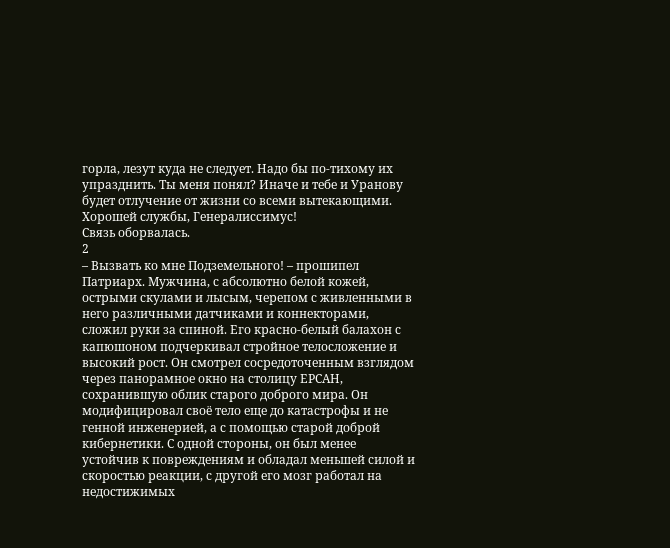горла, лезут куда не следует. Надо бы по-тихому их упразднить. Ты меня понял? Иначе и тебе и Уранову будет отлучение от жизни со всеми вытекающими. Хорошей службы, Генералиссимус!
Связь оборвалась.
2
– Вызвать ко мне Подземельного! – прошипел Патриарх. Мужчина, с абсолютно белой кожей, острыми скулами и лысым, черепом с живленными в него различными датчиками и коннекторами, сложил руки за спиной. Его красно-белый балахон с капюшоном подчеркивал стройное телосложение и высокий рост. Он смотрел сосредоточенным взглядом через панорамное окно на столицу ЕРСАН, сохранившую облик старого доброго мира. Он модифицировал своё тело еще до катастрофы и не генной инженерией, а с помощью старой доброй кибернетики. С одной стороны, он был менее устойчив к повреждениям и обладал меньшей силой и скоростью реакции, с другой его мозг работал на недостижимых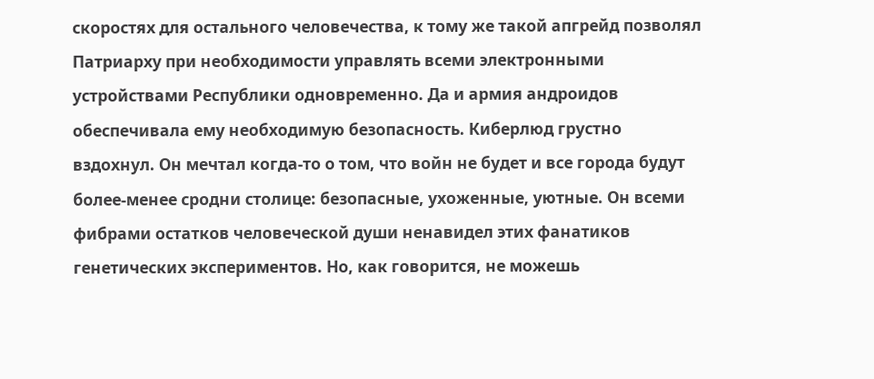скоростях для остального человечества, к тому же такой апгрейд позволял Патриарху при необходимости управлять всеми электронными устройствами Республики одновременно. Да и армия андроидов обеспечивала ему необходимую безопасность. Киберлюд грустно вздохнул. Он мечтал когда-то о том, что войн не будет и все города будут более-менее сродни столице: безопасные, ухоженные, уютные. Он всеми фибрами остатков человеческой души ненавидел этих фанатиков генетических экспериментов. Но, как говорится, не можешь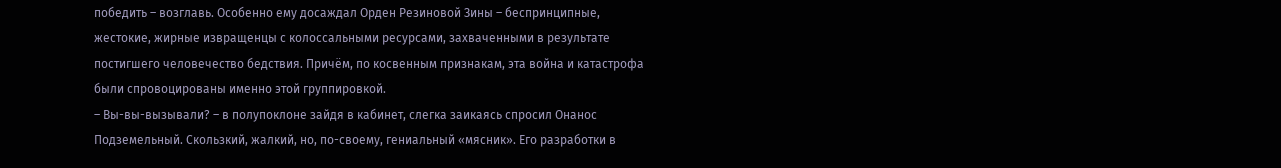победить – возглавь. Особенно ему досаждал Орден Резиновой Зины – беспринципные, жестокие, жирные извращенцы с колоссальными ресурсами, захваченными в результате постигшего человечество бедствия. Причём, по косвенным признакам, эта война и катастрофа были спровоцированы именно этой группировкой.
– Вы-вы-вызывали? – в полупоклоне зайдя в кабинет, слегка заикаясь спросил Онанос Подземельный. Скользкий, жалкий, но, по-своему, гениальный «мясник». Его разработки в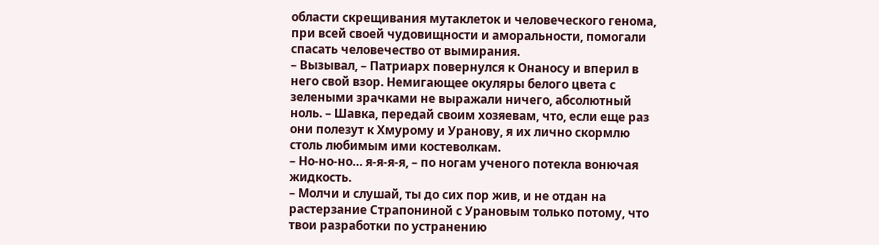области скрещивания мутаклеток и человеческого генома, при всей своей чудовищности и аморальности, помогали спасать человечество от вымирания.
– Вызывал, – Патриарх повернулся к Онаносу и вперил в него свой взор. Немигающее окуляры белого цвета с зелеными зрачками не выражали ничего, абсолютный ноль. – Шавка, передай своим хозяевам, что, если еще раз они полезут к Хмурому и Уранову, я их лично скормлю столь любимым ими костеволкам.
– Но-но-но… я-я-я-я, – по ногам ученого потекла вонючая жидкость.
– Молчи и слушай, ты до сих пор жив, и не отдан на растерзание Страпониной с Урановым только потому, что твои разработки по устранению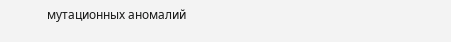мутационных аномалий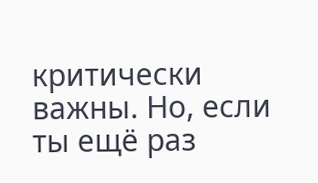критически важны. Но, если ты ещё раз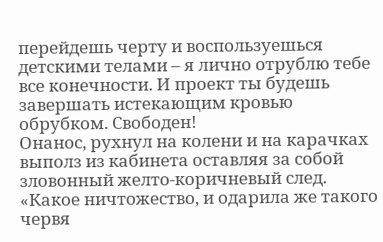перейдешь черту и воспользуешься детскими телами – я лично отрублю тебе все конечности. И проект ты будешь завершать истекающим кровью обрубком. Свободен!
Онанос, рухнул на колени и на карачках выполз из кабинета оставляя за собой зловонный желто-коричневый след.
«Какое ничтожество, и одарила же такого червя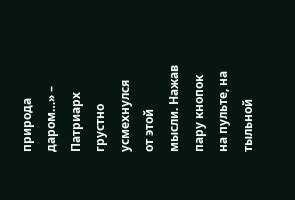природа даром…» – Патриарх грустно усмехнулся от этой мысли. Нажав пару кнопок на пульте, на тыльной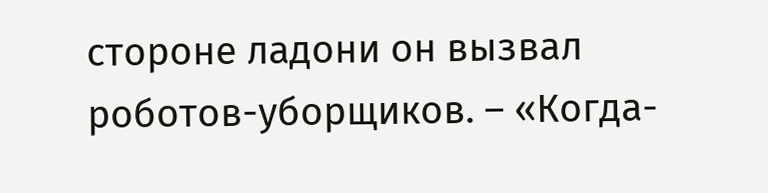стороне ладони он вызвал роботов-уборщиков. – «Когда-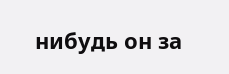нибудь он за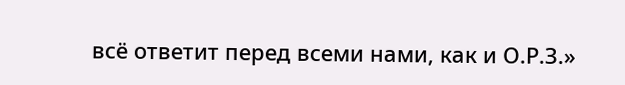всё ответит перед всеми нами, как и О.Р.З.»